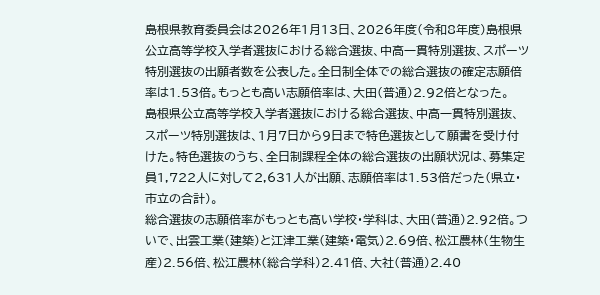島根県教育委員会は2026年1月13日、2026年度(令和8年度)島根県公立高等学校入学者選抜における総合選抜、中高一貫特別選抜、スポーツ特別選抜の出願者数を公表した。全日制全体での総合選抜の確定志願倍率は1.53倍。もっとも高い志願倍率は、大田(普通)2.92倍となった。
島根県公立高等学校入学者選抜における総合選抜、中高一貫特別選抜、スポーツ特別選抜は、1月7日から9日まで特色選抜として願書を受け付けた。特色選抜のうち、全日制課程全体の総合選抜の出願状況は、募集定員1,722人に対して2,631人が出願、志願倍率は1.53倍だった(県立・市立の合計)。
総合選抜の志願倍率がもっとも高い学校・学科は、大田(普通)2.92倍。ついで、出雲工業(建築)と江津工業(建築・電気)2.69倍、松江農林(生物生産)2.56倍、松江農林(総合学科)2.41倍、大社(普通)2.40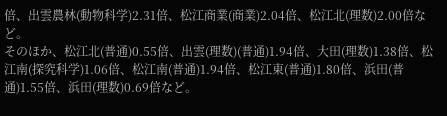倍、出雲農林(動物科学)2.31倍、松江商業(商業)2.04倍、松江北(理数)2.00倍など。
そのほか、松江北(普通)0.55倍、出雲(理数)(普通)1.94倍、大田(理数)1.38倍、松江南(探究科学)1.06倍、松江南(普通)1.94倍、松江東(普通)1.80倍、浜田(普通)1.55倍、浜田(理数)0.69倍など。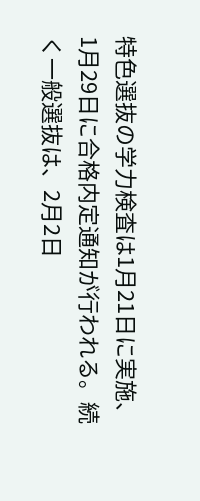特色選抜の学力検査は1月21日に実施、1月29日に合格内定通知が行われる。続く一般選抜は、2月2日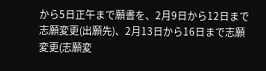から5日正午まで願書を、2月9日から12日まで志願変更(出願先)、2月13日から16日まで志願変更(志願変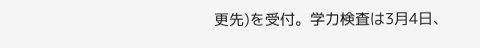更先)を受付。学力検査は3月4日、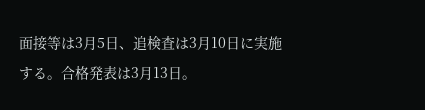面接等は3月5日、追検査は3月10日に実施する。合格発表は3月13日。